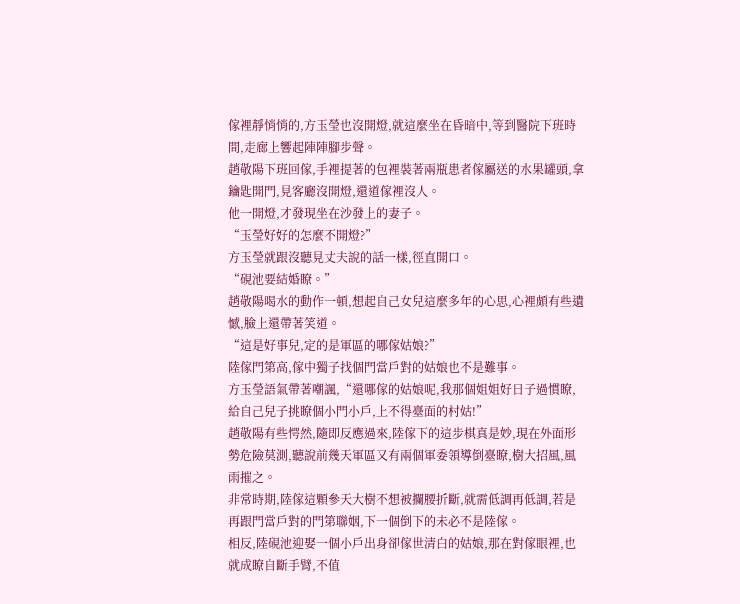傢裡靜悄悄的,方玉瑩也沒開燈,就這麼坐在昏暗中,等到醫院下班時間,走廊上響起陣陣腳步聲。
趙敬陽下班回傢,手裡提著的包裡裝著兩瓶患者傢屬送的水果罐頭,拿鑰匙開門,見客廳沒開燈,還道傢裡沒人。
他一開燈,才發現坐在沙發上的妻子。
“玉瑩好好的怎麼不開燈?”
方玉瑩就跟沒聽見丈夫說的話一樣,徑直開口。
“硯池要結婚瞭。”
趙敬陽喝水的動作一頓,想起自己女兒這麼多年的心思,心裡頗有些遺憾,臉上還帶著笑道。
“這是好事兒,定的是軍區的哪傢姑娘?”
陸傢門第高,傢中獨子找個門當戶對的姑娘也不是難事。
方玉瑩語氣帶著嘲諷,“還哪傢的姑娘呢,我那個姐姐好日子過慣瞭,給自己兒子挑瞭個小門小戶,上不得臺面的村姑!”
趙敬陽有些愕然,隨即反應過來,陸傢下的這步棋真是妙,現在外面形勢危險莫測,聽說前幾天軍區又有兩個軍委領導倒臺瞭,樹大招風,風雨摧之。
非常時期,陸傢這顆參天大樹不想被攔腰折斷,就需低調再低調,若是再跟門當戶對的門第聯姻,下一個倒下的未必不是陸傢。
相反,陸硯池迎娶一個小戶出身卻傢世清白的姑娘,那在對傢眼裡,也就成瞭自斷手臂,不值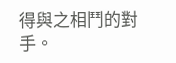得與之相鬥的對手。